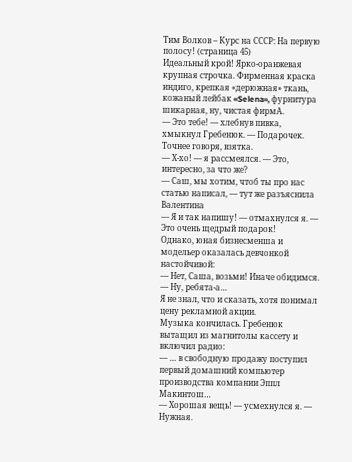Тим Волков – Курс на СССР: На первую полосу! (страница 45)
Идеальный крой! Ярко-оранжевая крупная строчка. Фирменная краска индиго, крепкая «дерюжная» ткань, кожаный лейбак «Selena», фурнитура шикарная, ну, чистая фирмА.
— Это тебе! — хлебнув пивка, хмыкнул Гребенюк. — Подарочек. Точнее говоря, взятка.
— Х-хо! — я рассмеялся. — Это, интересно, за что же?
— Саш, мы хотим, чтоб ты про нас статью написал, — тут же разъяснила Валентина
— Я и так напишу! — отмахнулся я. — Это очень щедрый подарок!
Однако, юная бизнесменша и модельер оказалась девчонкой настойчивой:
— Нет, Саша, возьми! Иначе обидимся.
— Ну, ребята-а…
Я не знал, что и сказать, хотя понимал цену рекламной акции.
Музыка кончилась. Гребенюк вытащил из магнитолы кассету и включил радио:
— … в свободную продажу поступил первый домашний компьютер производства компании Эппл Макинтош…
— Хорошая вещь! — усмехнулся я. — Нужная.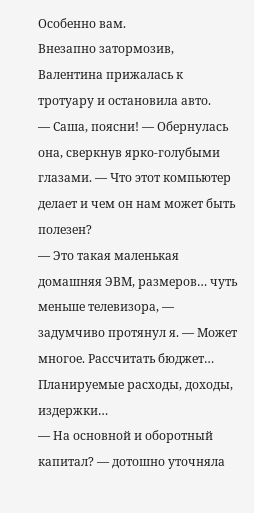Особенно вам.
Внезапно затормозив, Валентина прижалась к тротуару и остановила авто.
— Саша, поясни! — Обернулась она, сверкнув ярко-голубыми глазами. — Что этот компьютер делает и чем он нам может быть полезен?
— Это такая маленькая домашняя ЭВМ, размеров… чуть меньше телевизора, — задумчиво протянул я. — Может многое. Рассчитать бюджет… Планируемые расходы, доходы, издержки…
— На основной и оборотный капитал? — дотошно уточняла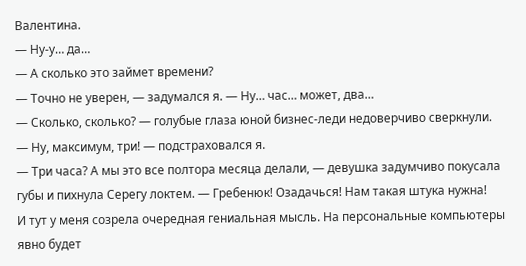Валентина.
— Ну-у… да…
— А сколько это займет времени?
— Точно не уверен, — задумался я. — Ну… час… может, два…
— Сколько, сколько? — голубые глаза юной бизнес-леди недоверчиво сверкнули.
— Ну, максимум, три! — подстраховался я.
— Три часа? А мы это все полтора месяца делали, — девушка задумчиво покусала губы и пихнула Серегу локтем. — Гребенюк! Озадачься! Нам такая штука нужна!
И тут у меня созрела очередная гениальная мысль. На персональные компьютеры явно будет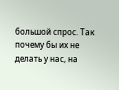большой спрос. Так почему бы их не делать у нас, на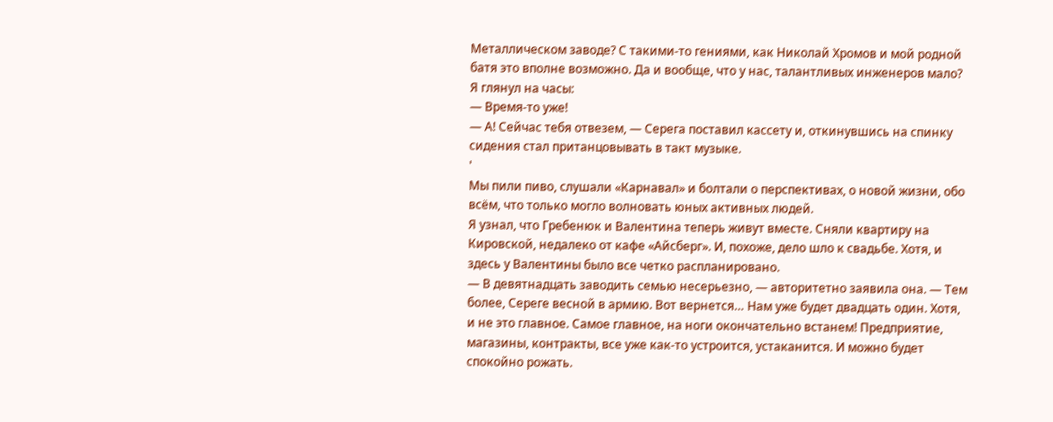Металлическом заводе? С такими-то гениями, как Николай Хромов и мой родной батя это вполне возможно. Да и вообще, что у нас, талантливых инженеров мало?
Я глянул на часы:
— Время-то уже!
— А! Сейчас тебя отвезем, — Серега поставил кассету и, откинувшись на спинку сидения стал пританцовывать в такт музыке.
'
Мы пили пиво, слушали «Карнавал» и болтали о перспективах, о новой жизни, обо всём, что только могло волновать юных активных людей.
Я узнал, что Гребенюк и Валентина теперь живут вместе. Сняли квартиру на Кировской, недалеко от кафе «Айсберг». И, похоже, дело шло к свадьбе. Хотя, и здесь у Валентины было все четко распланировано.
— В девятнадцать заводить семью несерьезно, — авторитетно заявила она. — Тем более, Сереге весной в армию. Вот вернется… Нам уже будет двадцать один. Хотя, и не это главное. Самое главное, на ноги окончательно встанем! Предприятие, магазины, контракты, все уже как-то устроится, устаканится. И можно будет спокойно рожать.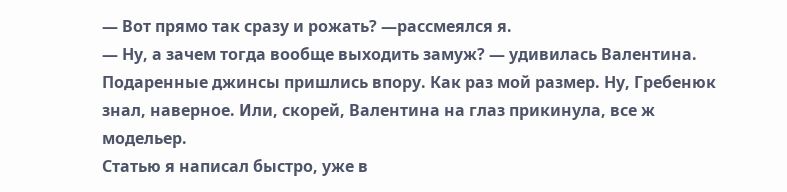— Вот прямо так сразу и рожать? —рассмеялся я.
— Ну, а зачем тогда вообще выходить замуж? — удивилась Валентина.
Подаренные джинсы пришлись впору. Как раз мой размер. Ну, Гребенюк знал, наверное. Или, скорей, Валентина на глаз прикинула, все ж модельер.
Статью я написал быстро, уже в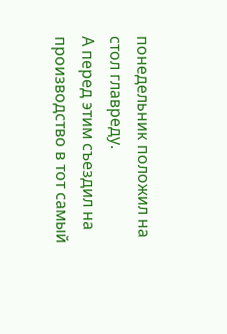понедельник положил на стол главреду.
А перед этим съездил на производство в тот самый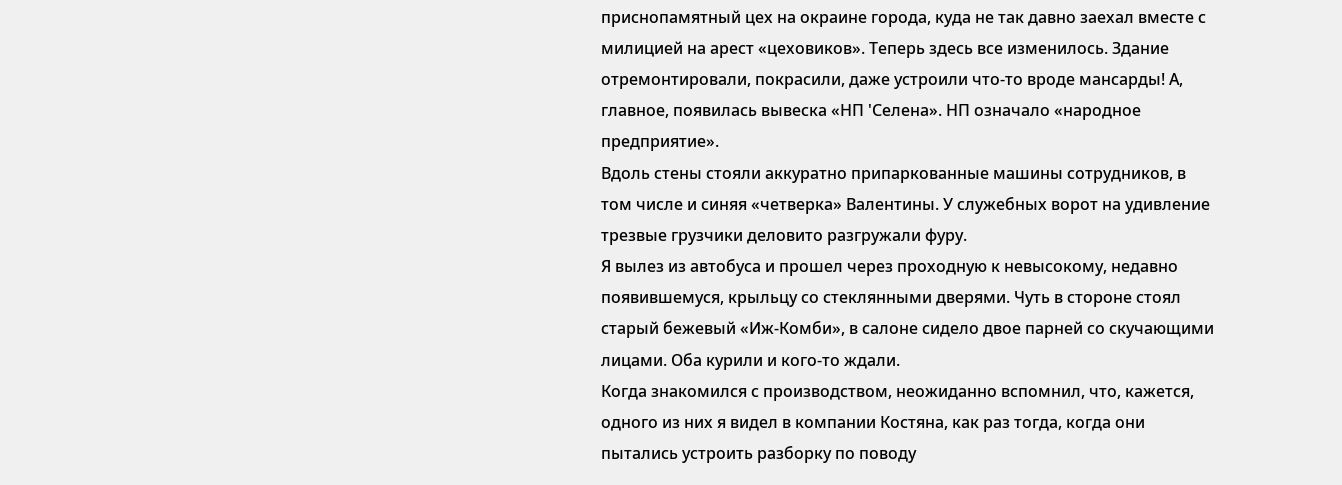приснопамятный цех на окраине города, куда не так давно заехал вместе с милицией на арест «цеховиков». Теперь здесь все изменилось. Здание отремонтировали, покрасили, даже устроили что-то вроде мансарды! А, главное, появилась вывеска «НП 'Селена». НП означало «народное предприятие».
Вдоль стены стояли аккуратно припаркованные машины сотрудников, в том числе и синяя «четверка» Валентины. У служебных ворот на удивление трезвые грузчики деловито разгружали фуру.
Я вылез из автобуса и прошел через проходную к невысокому, недавно появившемуся, крыльцу со стеклянными дверями. Чуть в стороне стоял старый бежевый «Иж-Комби», в салоне сидело двое парней со скучающими лицами. Оба курили и кого-то ждали.
Когда знакомился с производством, неожиданно вспомнил, что, кажется, одного из них я видел в компании Костяна, как раз тогда, когда они пытались устроить разборку по поводу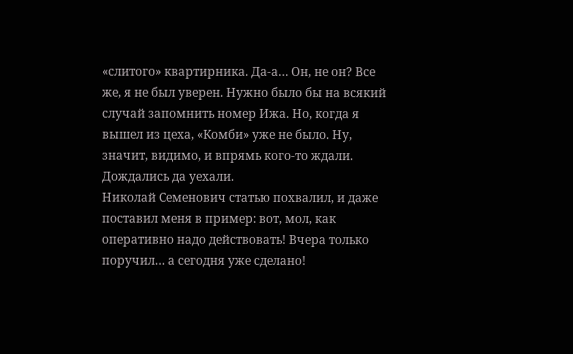«слитого» квартирника. Да-а… Он, не он? Все же, я не был уверен. Нужно было бы на всякий случай запомнить номер Ижа. Но, когда я вышел из цеха, «Комби» уже не было. Ну, значит, видимо, и впрямь кого-то ждали. Дождались да уехали.
Николай Семенович статью похвалил, и даже поставил меня в пример: вот, мол, как оперативно надо действовать! Вчера только поручил… а сегодня уже сделано!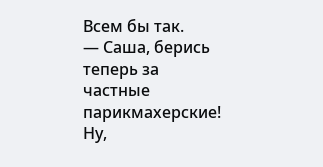Всем бы так.
— Саша, берись теперь за частные парикмахерские!
Ну,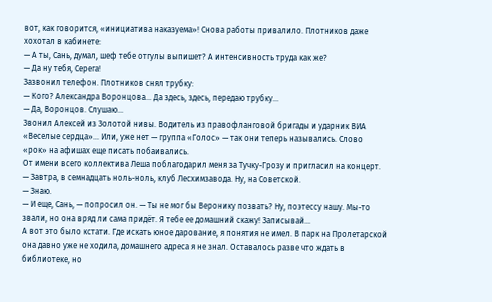вот, как говорится, «инициатива наказуема»! Снова работы привалило. Плотников даже хохотал в кабинете:
— А ты, Сань, думал, шеф тебе отгулы выпишет? А интенсивность труда как же?
— Да ну тебя, Серега!
Зазвонил телефон. Плотников снял трубку:
— Кого? Александра Воронцова… Да здесь, здесь, передаю трубку…
— Да, Воронцов. Слушаю…
Звонил Алексей из Золотой нивы. Водитель из правофланговой бригады и ударник ВИА «Веселые сердца»… Или, уже нет — группа «Голос» — так они теперь назывались. Слово «рок» на афишах еще писать побаивались.
От имени всего коллектива Леша поблагодарил меня за Тучку-Грозу и пригласил на концерт.
— Завтра, в семнадцать ноль-ноль, клуб Лесхимзавода. Ну, на Советской.
— Знаю.
— И еще, Сань, — попросил он. — Ты не мог бы Веронику позвать? Ну, поэтессу нашу. Мы-то звали, но она вряд ли сама придёт. Я тебе ее домашний скажу! Записывай…
А вот это было кстати. Где искать юное дарование, я понятия не имел. В парк на Пролетарской она давно уже не ходила, домашнего адреса я не знал. Оставалось разве что ждать в библиотеке, но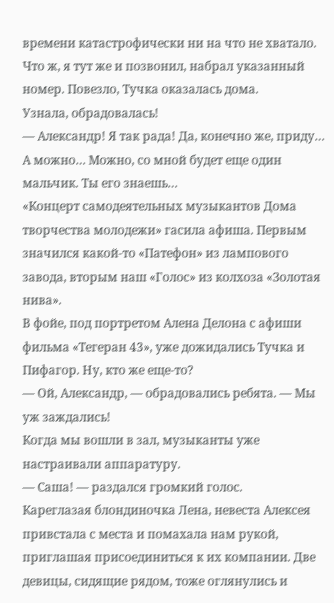времени катастрофически ни на что не хватало.
Что ж, я тут же и позвонил, набрал указанный номер. Повезло, Тучка оказалась дома.
Узнала, обрадовалась!
— Александр! Я так рада! Да, конечно же, приду… А можно… Можно, со мной будет еще один мальчик. Ты его знаешь…
«Концерт самодеятельных музыкантов Дома творчества молодежи» гасила афиша. Первым значился какой-то «Патефон» из лампового завода, вторым наш «Голос» из колхоза «Золотая нива».
В фойе, под портретом Алена Делона с афиши фильма «Тегеран 43», уже дожидались Тучка и Пифагор. Ну, кто же еще-то?
— Ой, Александр, — обрадовались ребята. — Мы уж заждались!
Когда мы вошли в зал, музыканты уже настраивали аппаратуру.
— Саша! — раздался громкий голос.
Кареглазая блондиночка Лена, невеста Алексея привстала с места и помахала нам рукой, приглашая присоединиться к их компании. Две девицы, сидящие рядом, тоже оглянулись и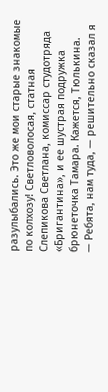разулыбались. Это же мои старые знакомые по колхозу! Светловолосая, статная Слепикова Светлана, комиссар студотряда «Бригантина», и ее шустрая подружка брюнеточка Тамара. Кажется, Тюлькина.
— Ребята, нам туда, — решительно сказал я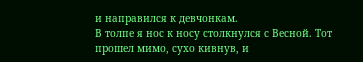и направился к девчонкам.
В толпе я нос к носу столкнулся с Весной. Тот прошел мимо, сухо кивнув, и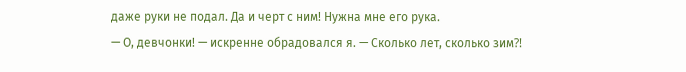даже руки не подал. Да и черт с ним! Нужна мне его рука.
— О, девчонки! — искренне обрадовался я. — Сколько лет, сколько зим⁈